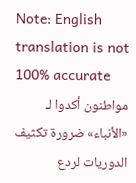Note: English translation is not 100% accurate
مواطنون أكدوا لـ «الأنباء» ضرورة تكثيف الدوريات لردع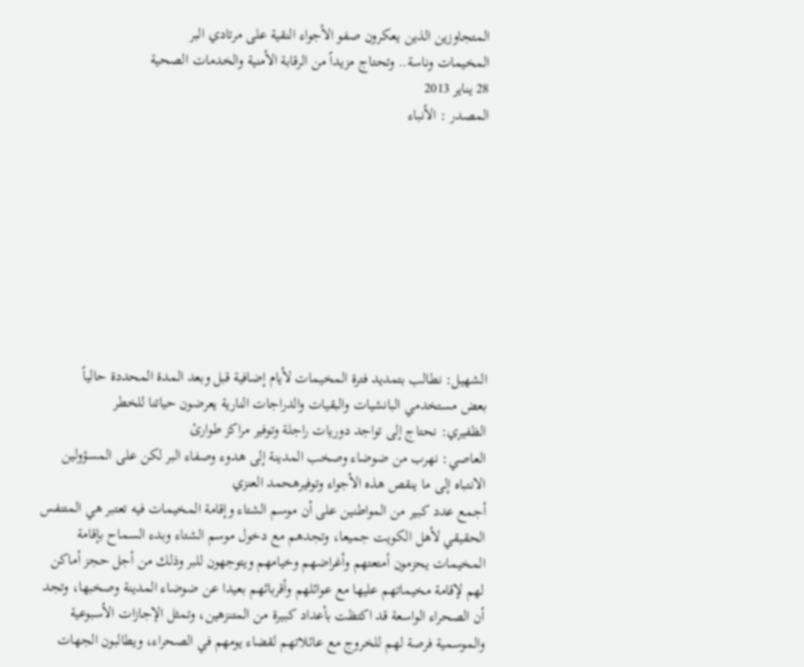المتجاوزين الذين يعكرون صفو الأجواء النقية على مرتادي البر
المخيمات وناسة.. وتحتاج مزيداً من الرقابة الأمنية والخدمات الصحية
28 يناير 2013
المصدر : الأنباء









الشهيل: نطالب بتمديد فترة المخيمات لأيام إضافية قبل وبعد المدة المحددة حالياً
بعض مستخدمي البانشيات والبقيات والدراجات النارية يعرضون حياتنا للخطر
الظفيري: نحتاج إلى تواجد دوريات راجلة وتوفير مراكز طوارئ
العاصي: نهرب من ضوضاء وصخب المدينة إلى هدوء وصفاء البر لكن على المسؤولين الانتباه إلى ما ينقص هذه الأجواء وتوفيرهحمد العنزي
أجمع عدد كبير من المواطنين على أن موسم الشتاء وإقامة المخيمات فيه تعتبر هي المتنفس الحقيقي لأهل الكويت جميعا، وتجدهم مع دخول موسم الشتاء وبدء السماح بإقامة المخيمات يحزمون أمتعتهم وأغراضهم وخيامهم ويتوجهون للبر وذلك من أجل حجز أماكن لهم لإقامة مخيماتهم عليها مع عوائلهم وأقربائهم بعيدا عن ضوضاء المدينة وصخبها، وتجد أن الصحراء الواسعة قد اكتظت بأعداد كبيرة من المتنزهين، وتمثل الإجازات الأسبوعية والموسمية فرصة لهم للخروج مع عائلاتهم لقضاء يومهم في الصحراء، ويطالبون الجهات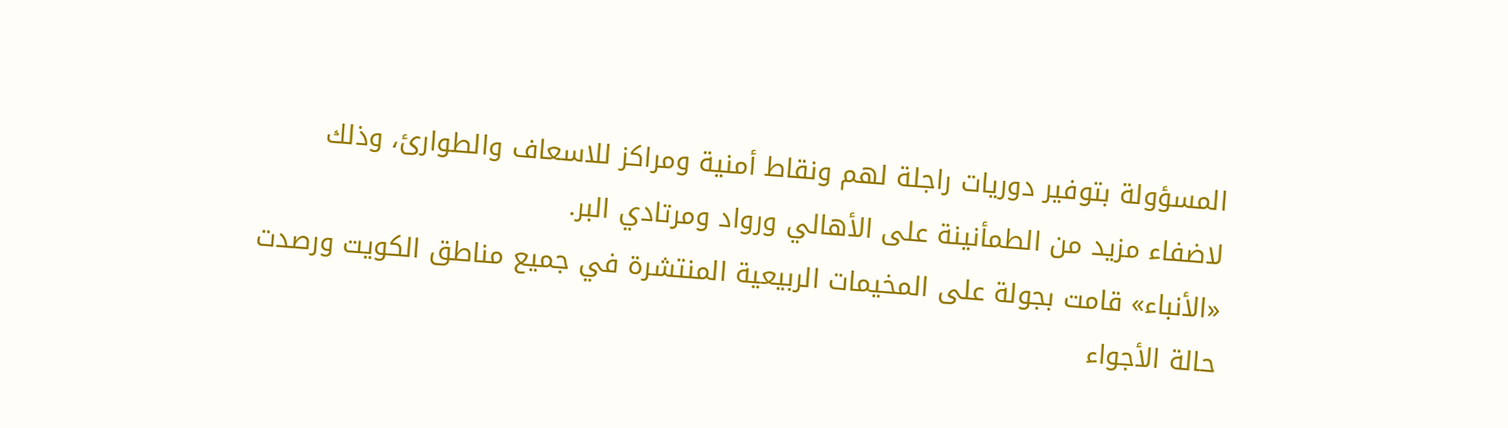المسؤولة بتوفير دوريات راجلة لهم ونقاط أمنية ومراكز للاسعاف والطوارئ، وذلك لاضفاء مزيد من الطمأنينة على الأهالي ورواد ومرتادي البر.
«الأنباء» قامت بجولة على المخيمات الربيعية المنتشرة في جميع مناطق الكويت ورصدت حالة الأجواء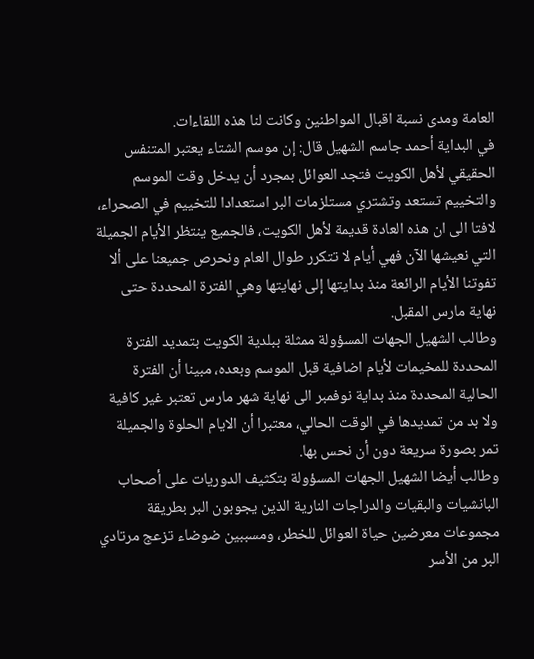العامة ومدى نسبة اقبال المواطنين وكانت لنا هذه اللقاءات.
في البداية أحمد جاسم الشهيل قال: إن موسم الشتاء يعتبر المتنفس الحقيقي لأهل الكويت فتجد العوائل بمجرد أن يدخل وقت الموسم والتخييم تستعد وتشتري مستلزمات البر استعدادا للتخييم في الصحراء، لافتا الى ان هذه العادة قديمة لأهل الكويت، فالجميع ينتظر الأيام الجميلة التي نعيشها الآن فهي أيام لا تتكرر طوال العام ونحرص جميعنا على ألا تفوتنا الأيام الرائعة منذ بدايتها إلى نهايتها وهي الفترة المحددة حتى نهاية مارس المقبل.
وطالب الشهيل الجهات المسؤولة ممثلة ببلدية الكويت بتمديد الفترة المحددة للمخيمات لأيام اضافية قبل الموسم وبعده، مبينا أن الفترة الحالية المحددة منذ بداية نوفمبر الى نهاية شهر مارس تعتبر غير كافية ولا بد من تمديدها في الوقت الحالي، معتبرا أن الايام الحلوة والجميلة تمر بصورة سريعة دون أن نحس بها.
وطالب أيضا الشهيل الجهات المسؤولة بتكثيف الدوريات على أصحاب البانشيات والبقيات والدراجات النارية الذين يجوبون البر بطريقة مجموعات معرضين حياة العوائل للخطر، ومسببين ضوضاء تزعج مرتادي البر من الأسر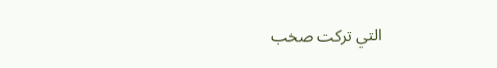التي تركت صخب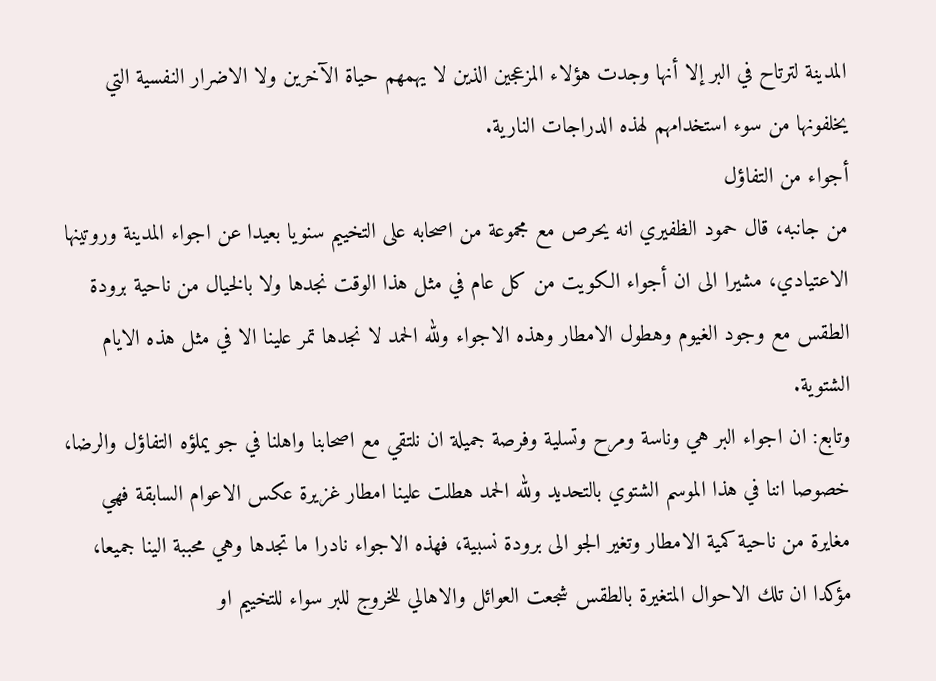المدينة لترتاح في البر إلا أنها وجدت هؤلاء المزعجين الذين لا يهمهم حياة الآخرين ولا الاضرار النفسية التي يخلفونها من سوء استخدامهم لهذه الدراجات النارية.
أجواء من التفاؤل
من جانبه، قال حمود الظفيري انه يحرص مع مجموعة من اصحابه على التخييم سنويا بعيدا عن اجواء المدينة وروتينها الاعتيادي، مشيرا الى ان أجواء الكويت من كل عام في مثل هذا الوقت نجدها ولا بالخيال من ناحية برودة الطقس مع وجود الغيوم وهطول الامطار وهذه الاجواء ولله الحمد لا نجدها تمر علينا الا في مثل هذه الايام الشتوية.
وتابع: ان اجواء البر هي وناسة ومرح وتسلية وفرصة جميلة ان نلتقي مع اصحابنا واهلنا في جو يملؤه التفاؤل والرضا، خصوصا اننا في هذا الموسم الشتوي بالتحديد ولله الحمد هطلت علينا امطار غزيرة عكس الاعوام السابقة فهي مغايرة من ناحية كمية الامطار وتغير الجو الى برودة نسبية، فهذه الاجواء نادرا ما تجدها وهي محببة الينا جميعا، مؤكدا ان تلك الاحوال المتغيرة بالطقس شجعت العوائل والاهالي للخروج للبر سواء للتخييم او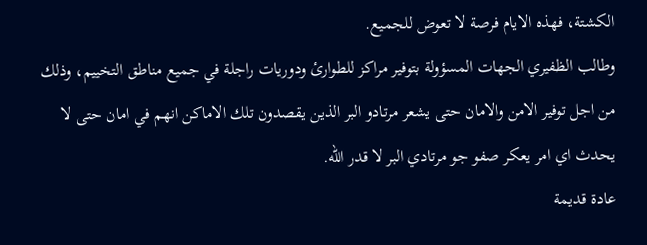الكشتة، فهذه الايام فرصة لا تعوض للجميع.
وطالب الظفيري الجهات المسؤولة بتوفير مراكز للطوارئ ودوريات راجلة في جميع مناطق التخييم، وذلك من اجل توفير الامن والامان حتى يشعر مرتادو البر الذين يقصدون تلك الاماكن انهم في امان حتى لا يحدث اي امر يعكر صفو جو مرتادي البر لا قدر الله.
عادة قديمة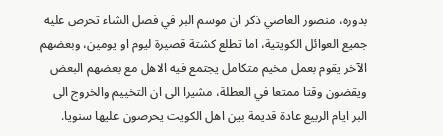بدوره، منصور العاصي ذكر ان موسم البر في فصل الشاء تحرص عليه جميع العوائل الكويتية، اما تطلع كشتة قصيرة ليوم او يومين، وبعضهم الآخر يقوم بعمل مخيم متكامل يجتمع فيه الاهل مع بعضهم البعض ويقضون وقتا ممتعا في العطلة، مشيرا الى ان التخييم والخروج الى البر ايام الربيع عادة قديمة بين اهل الكويت يحرصون عليها سنويا.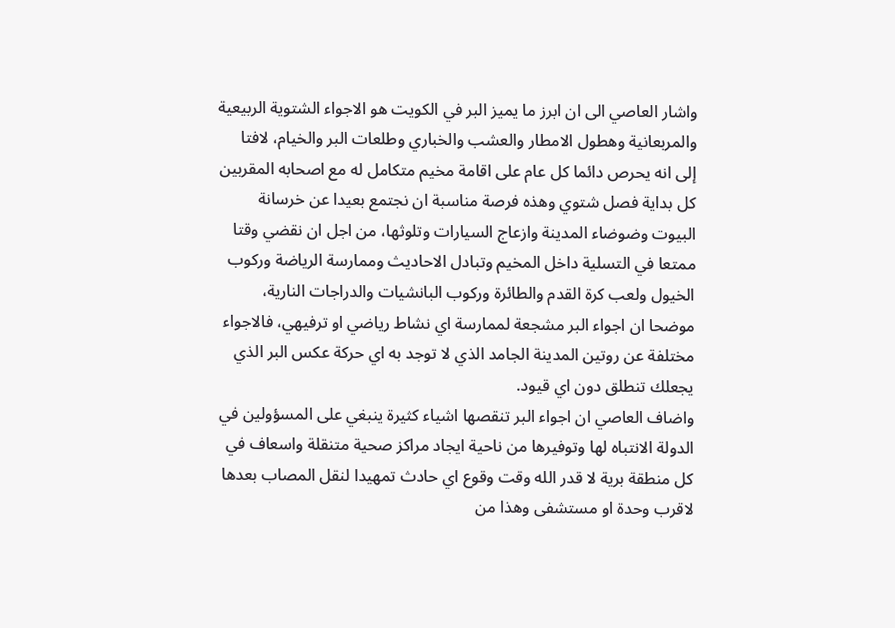واشار العاصي الى ان ابرز ما يميز البر في الكويت هو الاجواء الشتوية الربيعية والمربعانية وهطول الامطار والعشب والخباري وطلعات البر والخيام، لافتا إلى انه يحرص دائما كل عام على اقامة مخيم متكامل له مع اصحابه المقربين كل بداية فصل شتوي وهذه فرصة مناسبة ان نجتمع بعيدا عن خرسانة البيوت وضوضاء المدينة وازعاج السيارات وتلوثها، من اجل ان نقضي وقتا ممتعا في التسلية داخل المخيم وتبادل الاحاديث وممارسة الرياضة وركوب الخيول ولعب كرة القدم والطائرة وركوب البانشيات والدراجات النارية، موضحا ان اجواء البر مشجعة لممارسة اي نشاط رياضي او ترفيهي، فالاجواء مختلفة عن روتين المدينة الجامد الذي لا توجد به اي حركة عكس البر الذي يجعلك تنطلق دون اي قيود.
واضاف العاصي ان اجواء البر تنقصها اشياء كثيرة ينبغي على المسؤولين في الدولة الانتباه لها وتوفيرها من ناحية ايجاد مراكز صحية متنقلة واسعاف في كل منطقة برية لا قدر الله وقت وقوع اي حادث تمهيدا لنقل المصاب بعدها لاقرب وحدة او مستشفى وهذا من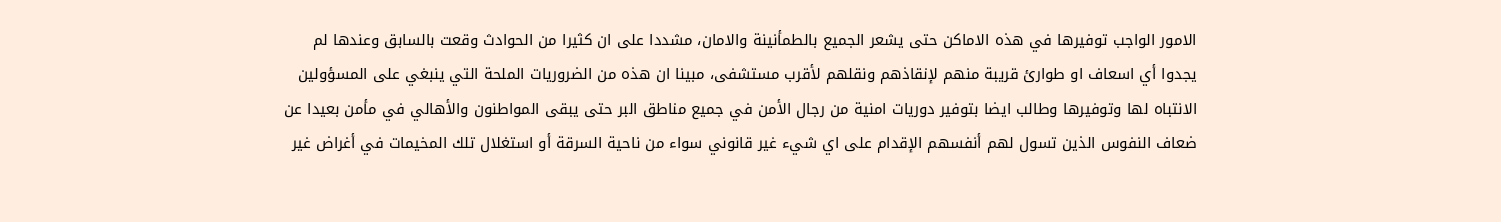الامور الواجب توفيرها في هذه الاماكن حتى يشعر الجميع بالطمأنينة والامان، مشددا على ان كثيرا من الحوادث وقعت بالسابق وعندها لم يجدوا أي اسعاف او طوارئ قريبة منهم لإنقاذهم ونقلهم لأقرب مستشفى، مبينا ان هذه من الضروريات الملحة التي ينبغي على المسؤولين الانتباه لها وتوفيرها وطالب ايضا بتوفير دوريات امنية من رجال الأمن في جميع مناطق البر حتى يبقى المواطنون والأهالي في مأمن بعيدا عن ضعاف النفوس الذين تسول لهم أنفسهم الإقدام على اي شيء غير قانوني سواء من ناحية السرقة أو استغلال تلك المخيمات في أغراض غير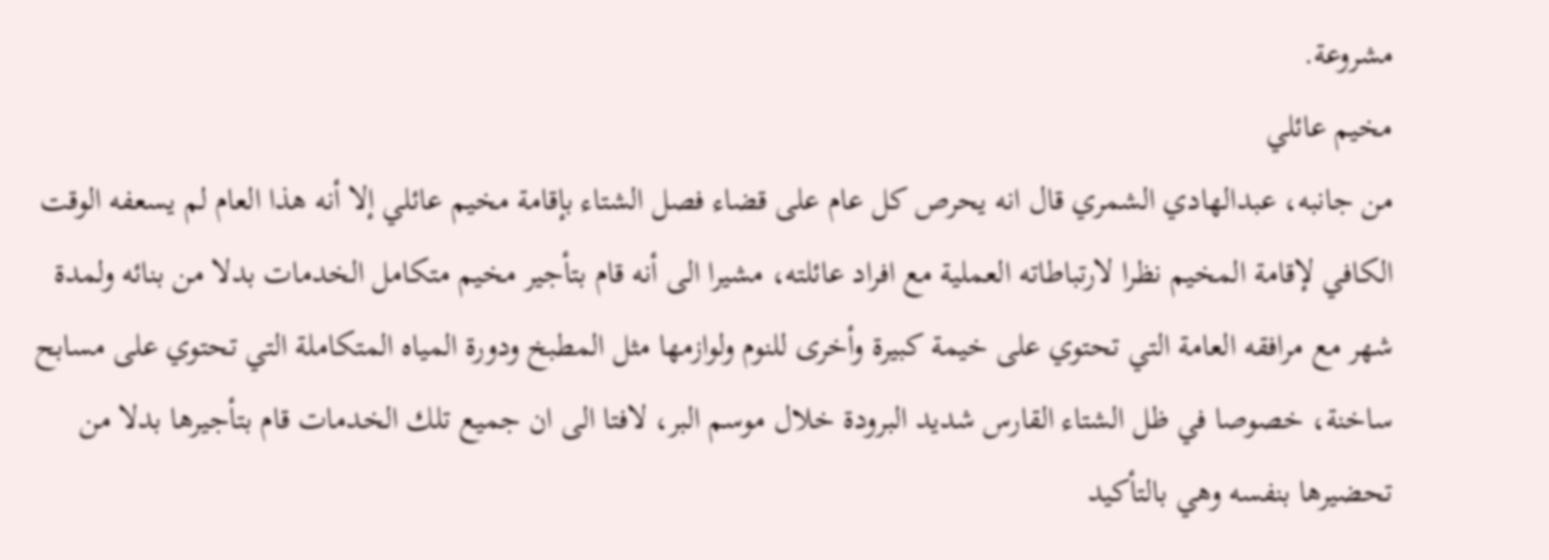مشروعة.
مخيم عائلي
من جانبه، عبدالهادي الشمري قال انه يحرص كل عام على قضاء فصل الشتاء بإقامة مخيم عائلي إلا أنه هذا العام لم يسعفه الوقت الكافي لإقامة المخيم نظرا لارتباطاته العملية مع افراد عائلته، مشيرا الى أنه قام بتأجير مخيم متكامل الخدمات بدلا من بنائه ولمدة شهر مع مرافقه العامة التي تحتوي على خيمة كبيرة وأخرى للنوم ولوازمها مثل المطبخ ودورة المياه المتكاملة التي تحتوي على مسابح ساخنة، خصوصا في ظل الشتاء القارس شديد البرودة خلال موسم البر، لافتا الى ان جميع تلك الخدمات قام بتأجيرها بدلا من تحضيرها بنفسه وهي بالتأكيد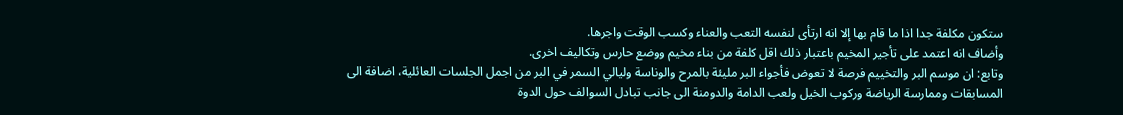ستكون مكلفة جدا اذا ما قام بها إلا انه ارتأى لنفسه التعب والعناء وكسب الوقت واجرها.
وأضاف انه اعتمد على تأجير المخيم باعتبار ذلك اقل كلفة من بناء مخيم ووضع حارس وتكاليف اخرى.
وتابع: ان موسم البر والتخييم فرصة لا تعوض فأجواء البر مليئة بالمرح والوناسة وليالي السمر في البر من اجمل الجلسات العائلية، اضافة الى المسابقات وممارسة الرياضة وركوب الخيل ولعب الدامة والدومنة الى جانب تبادل السوالف حول الدوة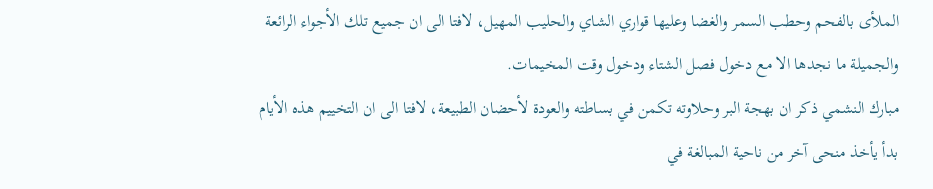الملأى بالفحم وحطب السمر والغضا وعليها قواري الشاي والحليب المهيل، لافتا الى ان جميع تلك الأجواء الرائعة والجميلة ما نجدها الا مع دخول فصل الشتاء ودخول وقت المخيمات.
مبارك النشمي ذكر ان بهجة البر وحلاوته تكمن في بساطته والعودة لأحضان الطبيعة، لافتا الى ان التخييم هذه الأيام بدأ يأخذ منحى آخر من ناحية المبالغة في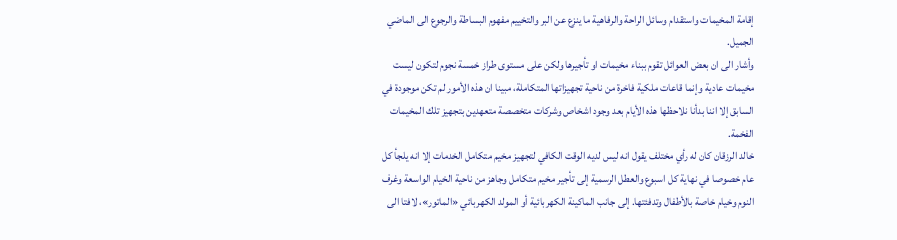إقامة المخيمات واستقدام وسائل الراحة والرفاهية ما ينزع عن البر والتخييم مفهوم البساطة والرجوع الى الماضي الجميل.
وأشار الى ان بعض العوائل تقوم ببناء مخيمات او تأجيرها ولكن على مستوى طراز خمسة نجوم لتكون ليست مخيمات عادية وإنما قاعات ملكية فاخرة من ناحية تجهيزاتها المتكاملة، مبينا ان هذه الأمور لم تكن موجودة في السابق إلا اننا بدأنا نلاحظها هذه الأيام بعد وجود اشخاص وشركات متخصصة متعهدين بتجهيز تلك المخيمات الفخمة.
خالد الرزقان كان له رأي مختلف يقول انه ليس لديه الوقت الكافي لتجهيز مخيم متكامل الخدمات إلا انه يلجأ كل عام خصوصا في نهاية كل اسبوع والعطل الرسمية إلى تأجير مخيم متكامل وجاهز من ناحية الخيام الواسعة وغرف النوم وخيام خاصة بالأطفال وتدفئتها. إلى جانب الماكينة الكهربائية أو المولد الكهربائي «الماتور»، لافتا الى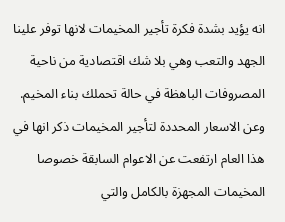انه يؤيد بشدة فكرة تأجير المخيمات لانها توفر علينا الجهد والتعب وهي بلا شك اقتصادية من ناحية المصروفات الباهظة في حالة تحملك بناء المخيم.
وعن الاسعار المحددة لتأجير المخيمات ذكر انها في هذا العام ارتفعت عن الاعوام السابقة خصوصا المخيمات المجهزة بالكامل والتي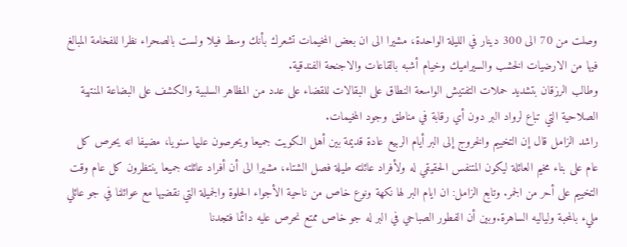وصلت من 70 الى 300 دينار في الليلة الواحدة، مشيرا الى ان بعض المخيمات تشعرك بأنك وسط فيلا ولست بالصحراء نظرا للفخامة المبالغ فيها من الارضيات الخشب والسيراميك وخيام أشبه بالقاعات والاجنحة الفندقية.
وطالب الرزقان بتشديد حملات التفتيش الواسعة النطاق على البقالات للقضاء على عدد من المظاهر السلبية والكشف على البضاعة المنتهية الصلاحية التي تباع لرواد البر دون أي رقابة في مناطق وجود المخيمات.
راشد الزامل قال إن التخييم والخروج إلى البر أيام الربيع عادة قديمة بين أهل الكويت جميعا ويحرصون عليها سنويا، مضيفا انه يحرص كل عام على بناء مخيم العائلة ليكون المتنفس الحقيقي له ولأفراد عائلته طيلة فصل الشتاء، مشيرا الى أن أفراد عائلته جميعا ينتظرون كل عام وقت التخييم على أحر من الجمر. وتابع الزامل: ان ايام البر لها نكهة ونوع خاص من ناحية الأجواء الحلوة والجميلة التي نقضيها مع عوائلنا في جو عائلي مليء بالمحبة ولياليه الساهرة.وبين أن الفطور الصباحي في البر له جو خاص ممتع نحرص عليه دائما فتجدنا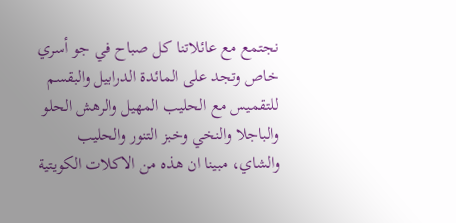نجتمع مع عائلاتنا كل صباح في جو أسري خاص وتجد على المائدة الدرابيل والبقسم للتقميس مع الحليب المهيل والرهش الحلو والباجلا والنخي وخبز التنور والحليب والشاي، مبينا ان هذه من الاكلات الكويتية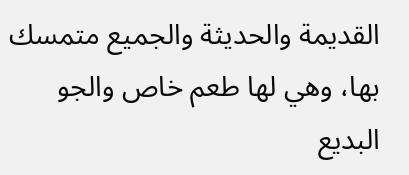القديمة والحديثة والجميع متمسك بها، وهي لها طعم خاص والجو البديع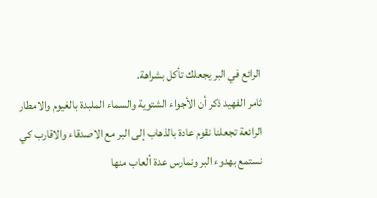الرائع في البر يجعلك تأكل بشراهة.
ثامر الفهيد ذكر أن الأجواء الشتوية والسماء الملبدة بالغيوم والامطار الرائعة تجعلنا نقوم عادة بالذهاب إلى البر مع الاصدقاء والاقارب كي نستمع بهدوء البر ونمارس عدة ألعاب منها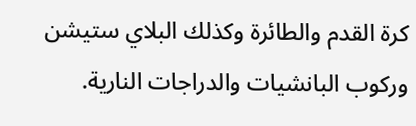كرة القدم والطائرة وكذلك البلاي ستيشن وركوب البانشيات والدراجات النارية.